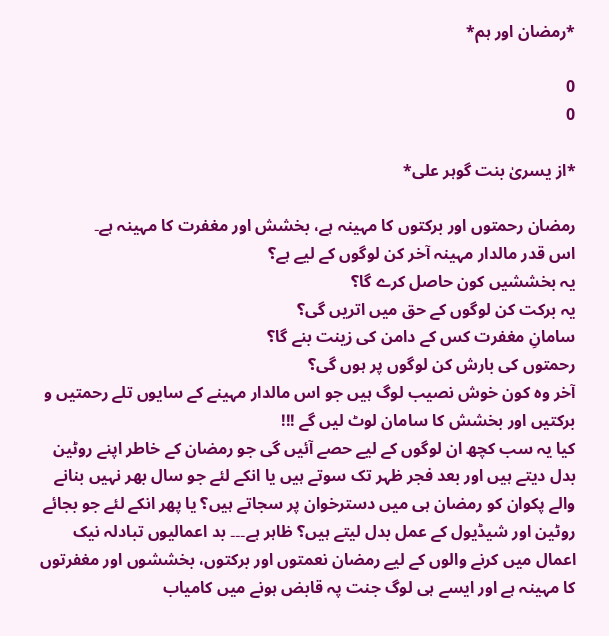*رمضان اور ہم*

0
0

*از یسریٰ بنت گوہر علی*

رمضان رحمتوں اور برکتوں کا مہینہ ہے، بخشش اور مغفرت کا مہینہ ہے۔
اس قدر مالدار مہینہ آخر کن لوگوں کے لیے ہے؟
یہ بخششیں کون حاصل کرے گا؟
یہ برکت کن لوگوں کے حق میں اتریں گی؟
سامانِ مغفرت کس کے دامن کی زینت بنے گا؟
رحمتوں کی بارش کن لوگوں پر ہوں گی؟
آخر وہ کون خوش نصیب لوگ ہیں جو اس مالدار مہینے کے سایوں تلے رحمتیں و برکتیں اور بخشش کا سامان لوٹ لیں گے !!!
کیا یہ سب کچھ ان لوگوں کے لیے حصے آئیں گی جو رمضان کے خاطر اپنے روٹین بدل دیتے ہیں اور بعد فجر ظہر تک سوتے ہیں یا انکے لئے جو سال بھر نہیں بنانے والے پکوان کو رمضان ہی میں دسترخوان پر سجاتے ہیں؟ یا پھر انکے لئے جو بجائے روٹین اور شیڈیول کے عمل بدل لیتے ہیں؟ ظاہر ہے۔۔۔ بد اعمالیوں تبادلہ نیک اعمال میں کرنے والوں کے لیے رمضان نعمتوں اور برکتوں، بخششوں اور مغفرتوں کا مہینہ ہے اور ایسے ہی لوگ جنت پہ قابض ہونے میں کامیاب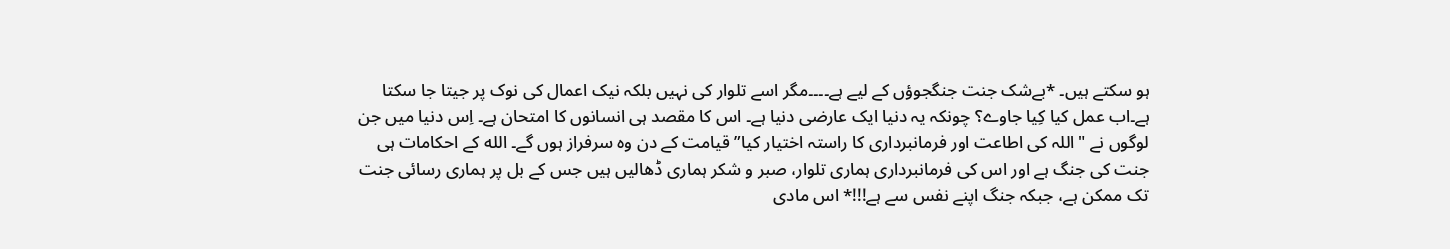ہو سکتے ہیں۔ *بےشک جنت جنگجوؤں کے لیے ہے۔۔۔۔مگر اسے تلوار کی نہیں بلکہ نیک اعمال کی نوک پر جیتا جا سکتا ہے۔اب عمل کیا کِیا جاوے؟ چونکہ یہ دنیا ایک عارضی دنیا ہے۔ اس کا مقصد ہی انسانوں کا امتحان ہے۔ اِس دنیا میں جن لوگوں نے "اللہ کی اطاعت اور فرمانبرداری کا راستہ اختیار کیا” قیامت کے دن وہ سرفراز ہوں گے۔ الله کے احکامات ہی جنت کی جنگ ہے اور اس کی فرمانبرداری ہماری تلوار، صبر و شکر ہماری ڈھالیں ہیں جس کے بل پر ہماری رسائی جنت تک ممکن ہے، جبکہ جنگ اپنے نفس سے ہے!!!* اس مادی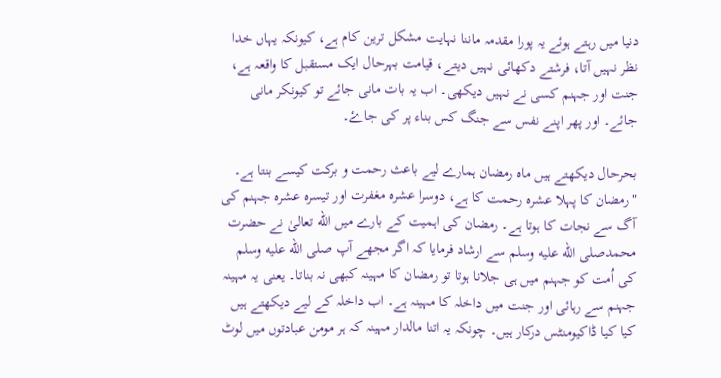دنیا میں رہتے ہوئے یہ پورا مقدمہ ماننا نہایت مشکل ترین کام ہے، کیونکہ یہاں خدا نظر نہیں آتا، فرشتے دکھائی نہیں دیتے، قیامت بہرحال ایک مستقبل کا واقعہ ہے، جنت اور جہنم کسی نے نہیں دیکھی۔ اب یہ بات مانی جائے تو کیونکر مانی جائے۔ اور پھر اپنے نفس سے جنگ کس بناء پر کی جاۓ۔

بحرحال دیکھتے ہیں ماہ رمضان ہمارے لیے باعث رحمت و برکت کیسے بنتا ہے۔
"رمضان کا پہلا عشرہ رحمت کا ہے، دوسرا عشرہ مغفرت اور تیسرہ عشرہ جہنم کی آگ سے نجات کا ہوتا ہے۔ رمضان کی اہمیت کے بارے میں الله تعالیٰ نے حضرت محمدصلى الله عليه وسلم سے ارشاد فرمایا کہ اگر مجھے آپ صلى الله عليه وسلم کی اُمت کو جہنم میں ہی جلانا ہوتا تو رمضان کا مہینہ کبھی نہ بناتا۔ یعنی یہ مہینہ جہنم سے رہائی اور جنت میں داخلہ کا مہینہ ہے۔ اب داخلہ کے لیے دیکھتے ہیں کیا کیا ڈاکیومنٹس درکار ہیں۔ چونکہ یہ اتنا مالدار مہینہ کہ ہر مومن عبادتوں میں لوٹ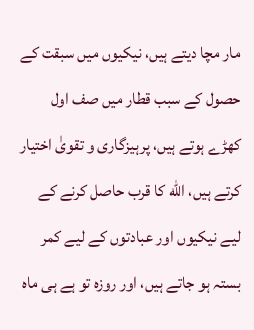مار مچا دیتے ہیں، نیکیوں میں سبقت کے حصول کے سبب قطار میں صف اول کھڑے ہوتے ہیں، پرہیزگاری و تقویٰ اختیار کرتے ہیں، الله کا قرب حاصل کرنے کے لیے نیکیوں اور عبادتوں کے لیے کمر بستہ ہو جاتے ہیں، اور روزہ تو ہے ہی ماہ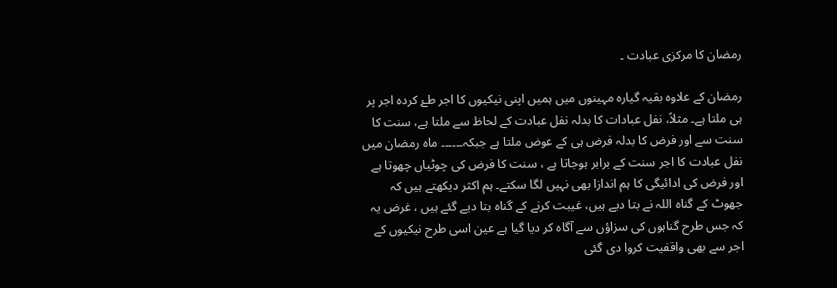رمضان کا مرکزی عبادت ۔

رمضان کے علاوہ بقیہ گیارہ مہینوں میں ہمیں اپنی نیکیوں کا اجر طۓ کردہ اجر پر ہی ملتا ہے۔ مثلاً، نفل عبادات کا بدلہ نفل عبادت کے لحاظ سے ملتا ہے، سنت کا سنت سے اور فرض کا بدلہ فرض ہی کے عوض ملتا ہے جبکہ۔۔۔۔۔۔ ماہ رمضان میں نفل عبادت کا اجر سنت کے برابر ہوجاتا ہے ، سنت کا فرض کی چوٹیاں چھوتا ہے اور فرض کی ادائیگی کا ہم اندازا بھی نہیں لگا سکتے۔ ہم اکثر دیکھتے ہیں کہ جھوٹ کے گناہ اللہ نے بتا دیے ہیں، غیبت کرنے کے گناہ بتا دیے گئے ہیں ، غرض یہ کہ جس طرح گناہوں کی سزاؤں سے آگاہ کر دیا گیا ہے عین اسی طرح نیکیوں کے اجر سے بھی واقفیت کروا دی گئی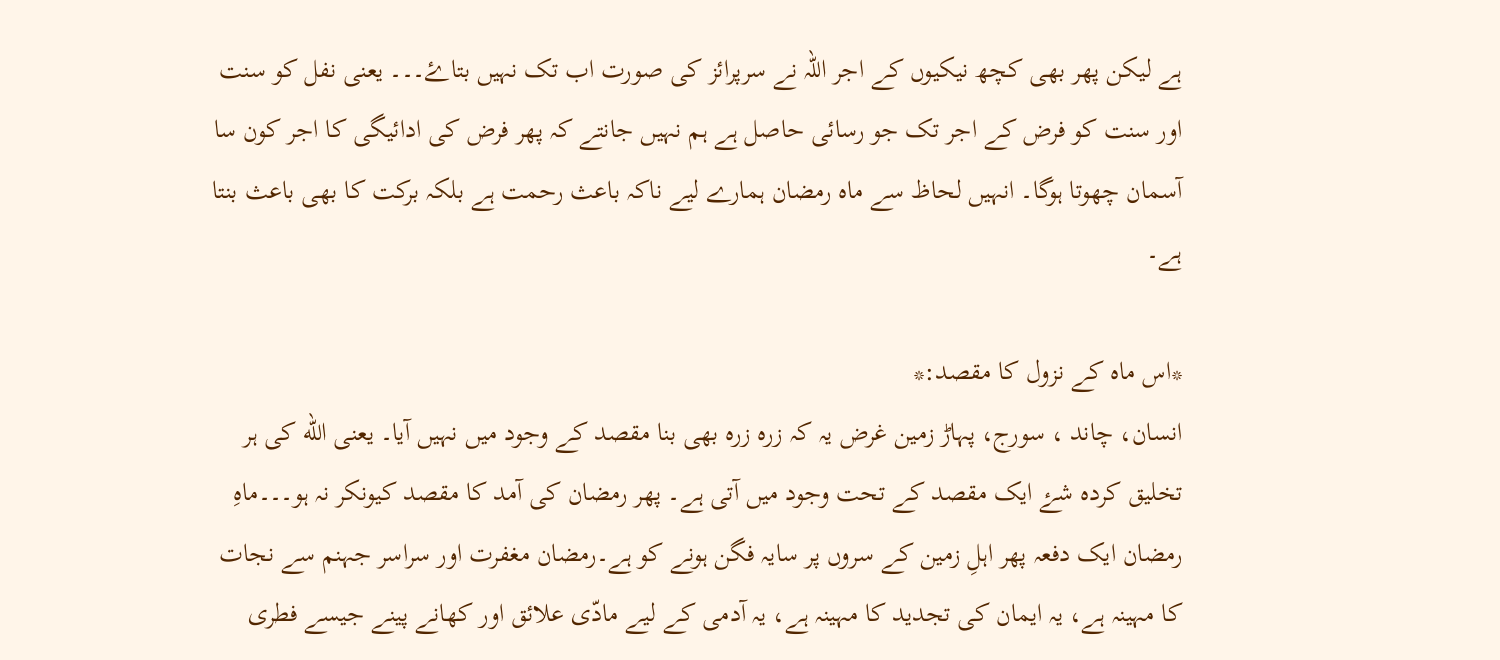ہے لیکن پھر بھی کچھ نیکیوں کے اجر اللہ نے سرپرائز کی صورت اب تک نہیں بتاۓ۔۔۔ یعنی نفل کو سنت اور سنت کو فرض کے اجر تک جو رسائی حاصل ہے ہم نہیں جانتے کہ پھر فرض کی ادائیگی کا اجر کون سا آسمان چھوتا ہوگا۔ انہیں لحاظ سے ماہ رمضان ہمارے لیے ناکہ باعث رحمت ہے بلکہ برکت کا بھی باعث بنتا ہے۔

*اس ماہ کے نزول کا مقصد:*
انسان، چاند ، سورج، پہاڑ زمین غرض یہ کہ زرہ زرہ بھی بنا مقصد کے وجود میں نہیں آیا۔ یعنی الله کی ہر تخلیق کردہ شۓ ایک مقصد کے تحت وجود میں آتی ہے۔ پھر رمضان کی آمد کا مقصد کیونکر نہ ہو۔۔۔ماہِ رمضان ایک دفعہ پھر اہلِ زمین کے سروں پر سایہ فگن ہونے کو ہے۔رمضان مغفرت اور سراسر جہنم سے نجات کا مہینہ ہے، یہ ایمان کی تجدید کا مہینہ ہے، یہ آدمی کے لیے مادّی علائق اور کھانے پینے جیسے فطری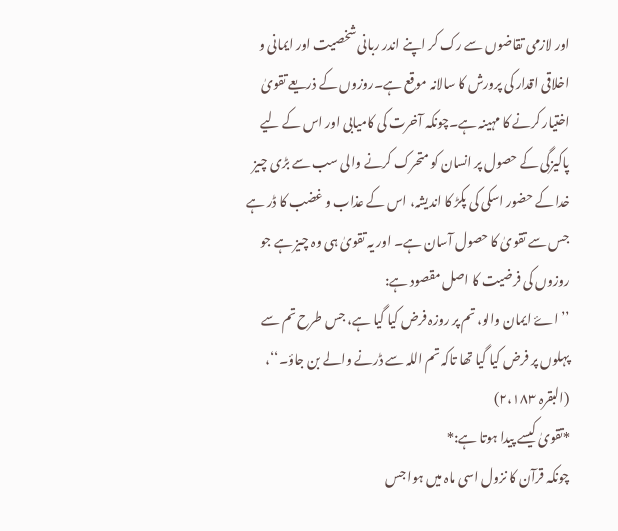اور لازمی تقاضوں سے رک کر اپنے اندر ربانی شخصیت اور ایمانی و اخلاقی اقدار کی پرورش کا سالانہ موقع ہے۔روزوں کے ذریعے تقویٰ اختیار کرنے کا مہینہ ہے۔چونکہ آخرت کی کامیابی اور اس کے لیے پاکیزگی کے حصول پر انسان کو متحرک کرنے والی سب سے بڑی چیز خدا کے حضور اسکی کی پکڑ کا اندیشہ، اس کے عذاب و غضب کا ڈر ہے جس سے تقویٰ کا حصول آسان ہے۔ اور یہ تقویٰ ہی وہ چیز ہے جو روزوں کی فرضیت کا اصل مقصود ہے:
’’اۓ ایمان والو، تم پر روزہ فرض کیا گیا ہے، جس طرح تم سے پہلوں پر فرض کیا گیا تھا تاکہ تم اللہ سے ڈرنے والے بن جاؤ۔‘‘، (البقرہ ۲،١۸۳)
*تقویٰ کیسے پیدا ہوتا ہے:*
چونکہ قرآن کا نزول اسی ماہ میں ہوا جس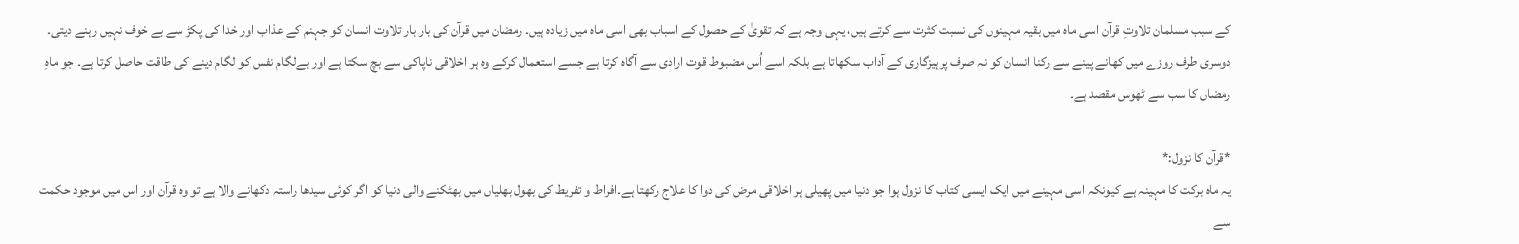کے سبب مسلمان تلاوتِ قرآن اسی ماہ میں بقیہ مہینوں کی نسبت کثرت سے کرتے ہیں، یہی وجہ ہے کہ تقویٰ کے حصول کے اسباب بھی اسی ماہ میں زیادہ ہیں۔ رمضان میں قرآن کی بار بار تلاوت انسان کو جہنم کے عذاب اور خدا کی پکڑ سے بے خوف نہیں رہنے دیتی۔ دوسری طرف روزے میں کھانے پینے سے رکنا انسان کو نہ صرف پرہیزگاری کے آداب سکھاتا ہے بلکہ اسے اُس مضبوط قوت ارادی سے آگاہ کرتا ہے جسے استعمال کرکے وہ ہر اخلاقی ناپاکی سے بچ سکتا ہے اور بےلگام نفس کو لگام دینے کی طاقت حاصل کرتا ہے۔ جو ماہِ رمضاں کا سب سے ٹھوس مقصد ہے۔

*قرآن کا نزول:*
یہ ماہ برکت کا مہینہ ہے کیونکہ اسی مہینے میں ایک ایسی کتاب کا نزول ہوا جو دنیا میں پھیلی ہر اخلاقی مرض کی دوا کا علاج رکھتا ہے۔افراط و تفریط کی بھول بھلیاں میں بھٹکنے والی دنیا کو اگر کوئی سیدھا راستہ دکھانے والا ہے تو وہ قرآن اور اس میں موجود حکمت سے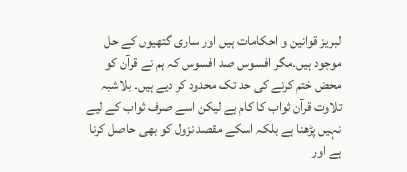لبریز قوانین و احکامات ہیں اور ساری گتھیوں کے حل موجود ہیں۔مگر افسوس صد افسوس کہ ہم نے قرآن کو محض ختم کرنے کی حد تک محدود کر دیے ہیں۔ بلاشبہ تلاوت قرآن ثواب کا کام ہے لیکن اسے صرف ثواب کے لیے نہیں پڑھنا ہے بلکہ اسکے مقصد نزول کو بھی حاصل کرنا ہے اور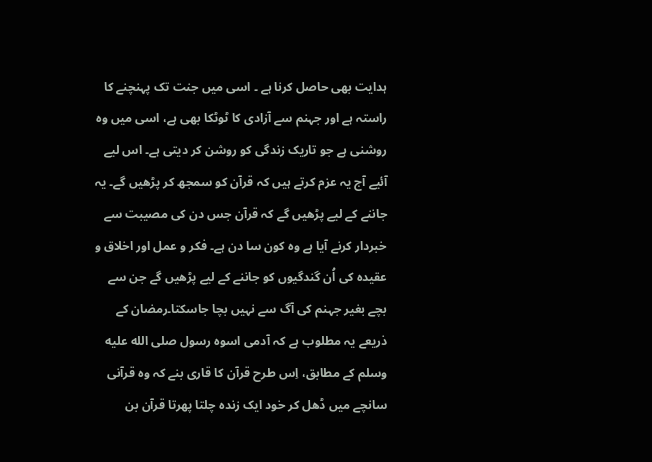ہدایت بھی حاصل کرنا ہے ۔ اسی میں جنت تک پہنچنے کا راستہ ہے اور جہنم سے آزادی کا ٹوٹکا بھی ہے، اسی میں وہ روشنی ہے جو تاریک زندگی کو روشن کر دیتی ہے۔ اس لیے آئیے آج یہ عزم کرتے ہیں کہ قرآن کو سمجھ کر پڑھیں گے۔ یہ جاننے کے لیے پڑھیں گے کہ قرآن جس دن کی مصیبت سے خبردار کرنے آیا ہے وہ کون سا دن ہے۔ فکر و عمل اور اخلاق و عقیدہ کی اُن گندگیوں کو جاننے کے لیے پڑھیں گے جن سے بچے بغیر جہنم کی آگ سے نہیں بچا جاسکتا۔رمضان کے ذریعے یہ مطلوب ہے کہ آدمی اسوہ رسول صلى الله عليه وسلم کے مطابق، اِس طرح قرآن کا قاری بنے کہ وہ قرآنی سانچے میں ڈھل کر خود ایک زندہ چلتا پھرتا قرآن بن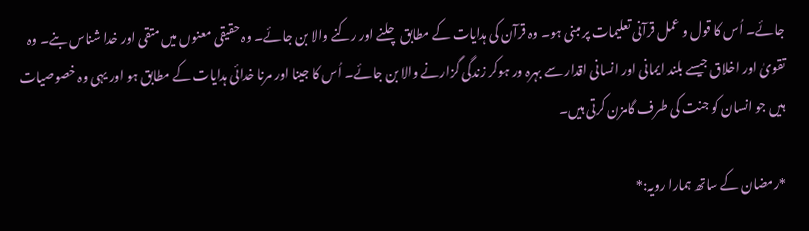جائے۔ اُس کا قول و عمل قرآنی تعلیمات پر مبنی ہو۔ وہ قرآن کی ہدایات کے مطابق چلنے اور رکنے والا بن جائے۔ وہ حقیقی معنوں میں متقی اور خدا شناس بنے۔ وہ تقویٰ اور اخلاق جیسے بلند ایمانی اور انسانی اقدار سے بہرہ ور ہوکر زندگی گزارنے والا بن جائے۔ اُس کا جینا اور مرنا خدائی ہدایات کے مطابق ہو اور یہی وہ خصوصیات ہیں جو انسان کو جنت کی طرف گامزن کرتی ہیں۔

*رمضان کے ساتھ ہمارا رویہ:*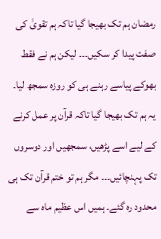رمضان ہم تک بھیجا گیا تاکہ ہم تقویٰ کی صفت پیدا کر سکیں۔۔۔ لیکن ہم نے فقط بھوکے پیاسے رہنے ہی کو روزہ سمجھ لیا۔ یہ ہم تک بھیجا گیا تاکہ قرآن پر عمل کرنے کے لیے اسے پڑھیں، سمجھیں اور دوسروں تک پہنچائیں۔۔۔ مگر ہم تو ختم قرآن تک ہی محدود رہ گئے۔ ہمیں اس عظیم ماہ سے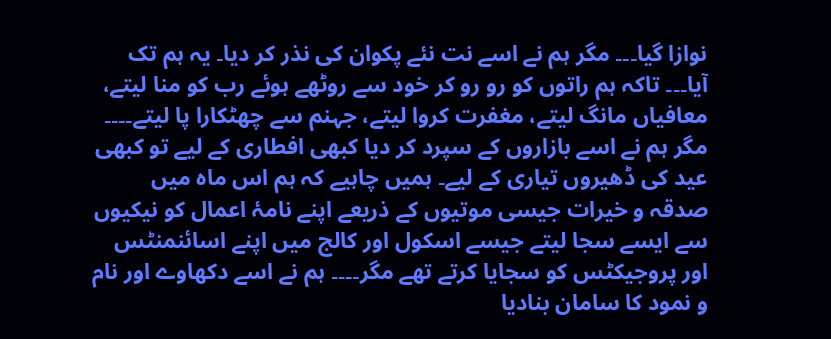نوازا گیا۔۔۔ مگر ہم نے اسے نت نئے پکوان کی نذر کر دیا۔ یہ ہم تک آیا۔۔۔ تاکہ ہم راتوں کو رو رو کر خود سے روٹھے ہوئے رب کو منا لیتے، معافیاں مانگ لیتے، مغفرت کروا لیتے، جہنم سے چھٹکارا پا لیتے۔۔۔۔ مگر ہم نے اسے بازاروں کے سپرد کر دیا کبھی افطاری کے لیے تو کبھی عید کی ڈھیروں تیاری کے لیے۔ ہمیں چاہیے کہ ہم اس ماہ میں صدقہ و خیرات جیسی موتیوں کے ذریعے اپنے نامۂ اعمال کو نیکیوں سے ایسے سجا لیتے جیسے اسکول اور کالج میں اپنے اسائنمنٹس اور پروجیکٹس کو سجایا کرتے تھے مگر۔۔۔۔ ہم نے اسے دکھاوے اور نام و نمود کا سامان بنادیا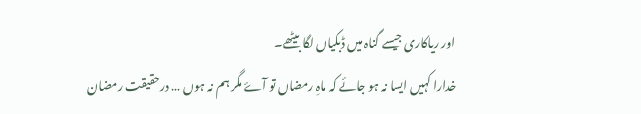اور ریاکاری جیسے گناہ میں ڈبکیاں لگا بیٹھے۔
خدارا کہیں ایسا نہ ہو جائے کہ ماہِ رمضاں تو آۓ مگر ہم نہ ہوں … درحقیقت رمضان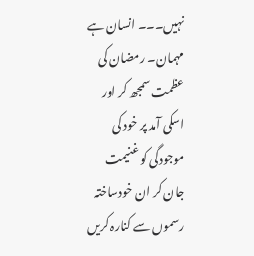نہیں۔۔۔ انسان ہے مہمان۔ رمضان کی عظمت سمجھ کر اور اسکی آمد پر خود کی موجودگی کو غنیمت جان کر ان خودساختہ رسموں سے کنارہ کریں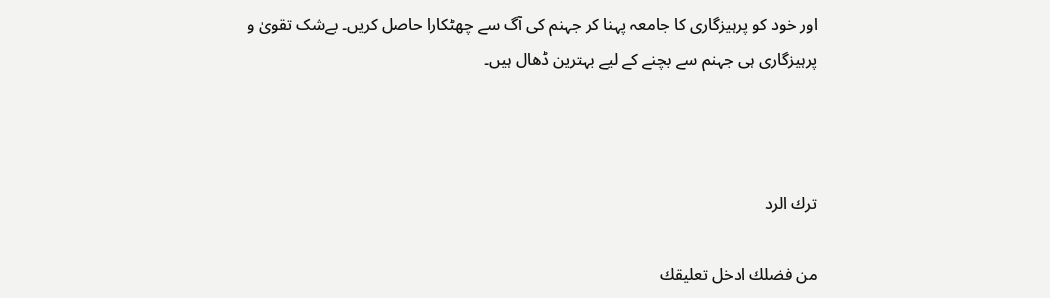اور خود کو پرہیزگاری کا جامعہ پہنا کر جہنم کی آگ سے چھٹکارا حاصل کریں۔ بےشک تقویٰ و پرہیزگاری ہی جہنم سے بچنے کے لیے بہترین ڈھال ہیں۔



ترك الرد

من فضلك ادخل تعليقك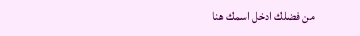من فضلك ادخل اسمك هنا